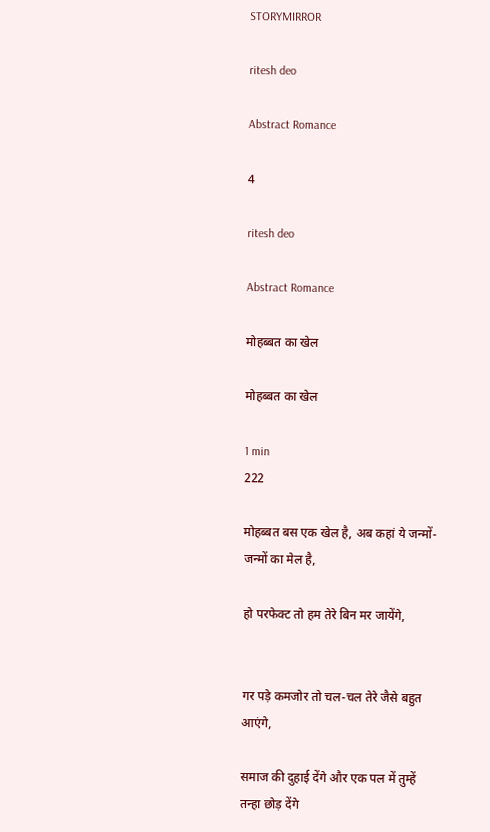STORYMIRROR

ritesh deo

Abstract Romance

4

ritesh deo

Abstract Romance

मोहब्बत का खेल

मोहब्बत का खेल

1 min
222

मोहब्बत बस एक खेल है, अब कहां ये जन्मों-जन्मों का मेल है,

हो परफेक्ट तो हम तेरे बिन मर जायेंगे,


गर पड़े कमजोर तो चल-चल तेरे जैसे बहुत आएंगे,

समाज की दुहाई देंगे और एक पल में तुम्हें तन्हा छोड़ देंगे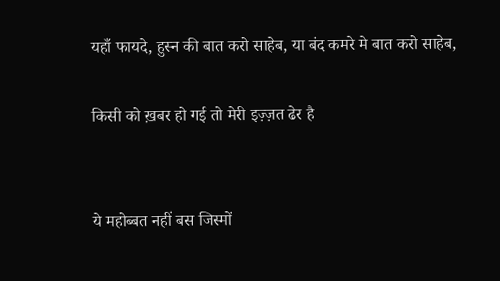यहाँ फायदे, हुस्न की बात करो साहेब, या बंद कमरे मे बात करो साहेब,

किसी को ख़बर हो गई तो मेरी इज़्ज़त ढेर है


ये महोब्बत नहीं बस जिस्मों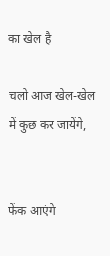का खेल है

चलो आज खेल-खेल में कुछ कर जायेंगे,


फेंक आएंगे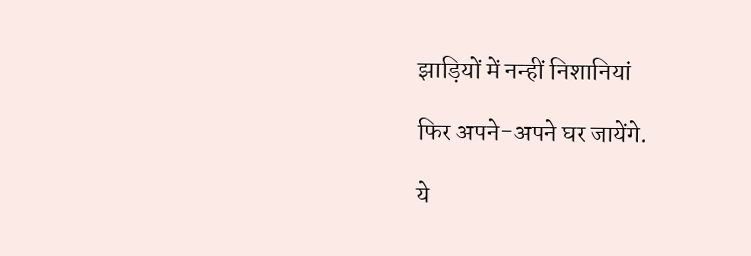झाड़ियों में नन्हीं निशानियां

फिर अपने-अपने घर जायेंगे.

ये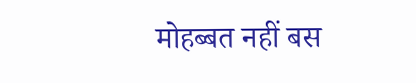मोहब्बत नहीं बस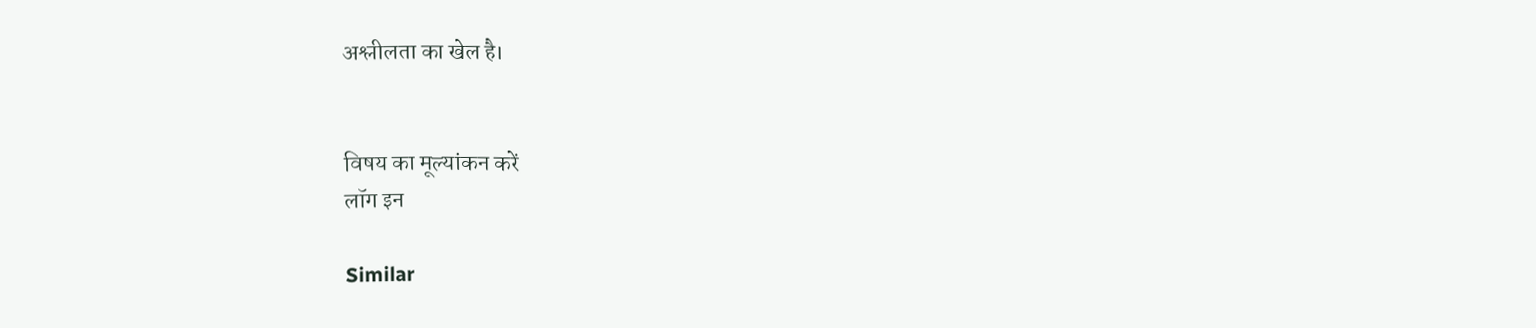अश्लीलता का खेल है।


विषय का मूल्यांकन करें
लॉग इन

Similar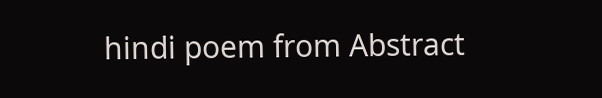hindi poem from Abstract